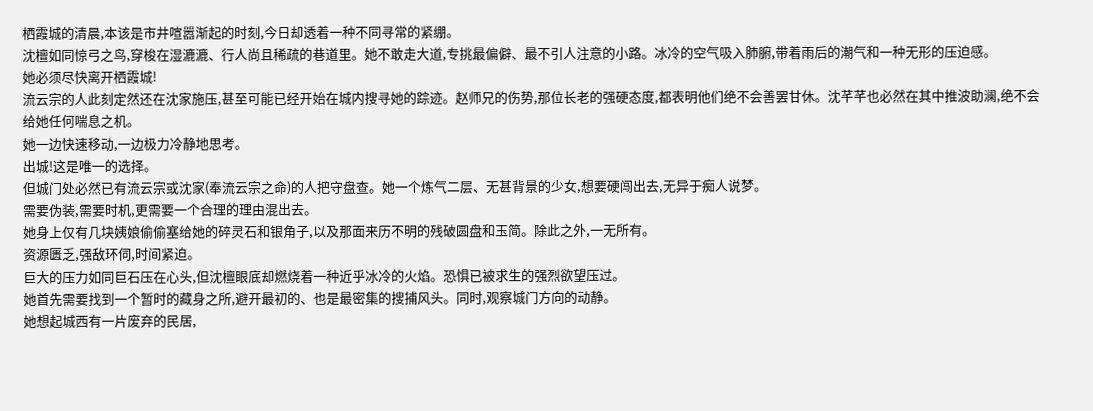栖霞城的清晨,本该是市井喧嚣渐起的时刻,今日却透着一种不同寻常的紧绷。
沈檀如同惊弓之鸟,穿梭在湿漉漉、行人尚且稀疏的巷道里。她不敢走大道,专挑最偏僻、最不引人注意的小路。冰冷的空气吸入肺腑,带着雨后的潮气和一种无形的压迫感。
她必须尽快离开栖霞城!
流云宗的人此刻定然还在沈家施压,甚至可能已经开始在城内搜寻她的踪迹。赵师兄的伤势,那位长老的强硬态度,都表明他们绝不会善罢甘休。沈芊芊也必然在其中推波助澜,绝不会给她任何喘息之机。
她一边快速移动,一边极力冷静地思考。
出城!这是唯一的选择。
但城门处必然已有流云宗或沈家(奉流云宗之命)的人把守盘查。她一个炼气二层、无甚背景的少女,想要硬闯出去,无异于痴人说梦。
需要伪装,需要时机,更需要一个合理的理由混出去。
她身上仅有几块姨娘偷偷塞给她的碎灵石和银角子,以及那面来历不明的残破圆盘和玉简。除此之外,一无所有。
资源匮乏,强敌环伺,时间紧迫。
巨大的压力如同巨石压在心头,但沈檀眼底却燃烧着一种近乎冰冷的火焰。恐惧已被求生的强烈欲望压过。
她首先需要找到一个暂时的藏身之所,避开最初的、也是最密集的搜捕风头。同时,观察城门方向的动静。
她想起城西有一片废弃的民居,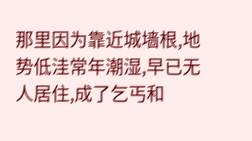那里因为靠近城墙根,地势低洼常年潮湿,早已无人居住,成了乞丐和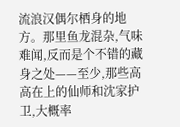流浪汉偶尔栖身的地方。那里鱼龙混杂,气味难闻,反而是个不错的藏身之处——至少,那些高高在上的仙师和沈家护卫,大概率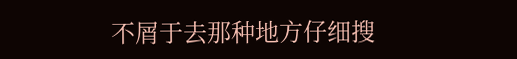不屑于去那种地方仔细搜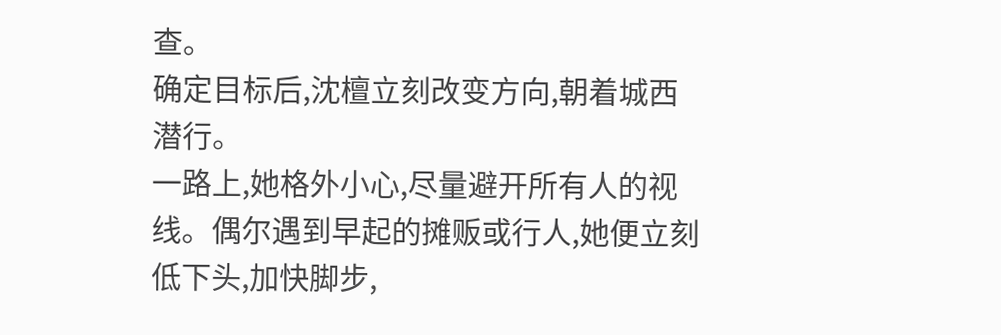查。
确定目标后,沈檀立刻改变方向,朝着城西潜行。
一路上,她格外小心,尽量避开所有人的视线。偶尔遇到早起的摊贩或行人,她便立刻低下头,加快脚步,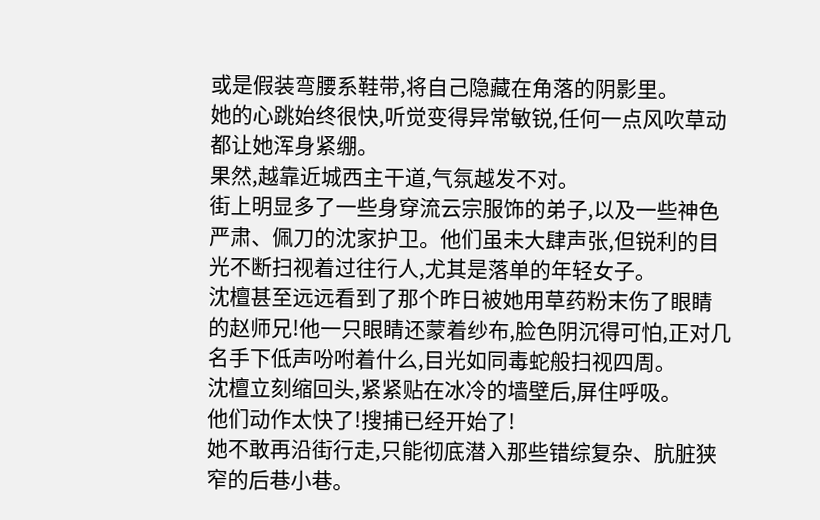或是假装弯腰系鞋带,将自己隐藏在角落的阴影里。
她的心跳始终很快,听觉变得异常敏锐,任何一点风吹草动都让她浑身紧绷。
果然,越靠近城西主干道,气氛越发不对。
街上明显多了一些身穿流云宗服饰的弟子,以及一些神色严肃、佩刀的沈家护卫。他们虽未大肆声张,但锐利的目光不断扫视着过往行人,尤其是落单的年轻女子。
沈檀甚至远远看到了那个昨日被她用草药粉末伤了眼睛的赵师兄!他一只眼睛还蒙着纱布,脸色阴沉得可怕,正对几名手下低声吩咐着什么,目光如同毒蛇般扫视四周。
沈檀立刻缩回头,紧紧贴在冰冷的墙壁后,屏住呼吸。
他们动作太快了!搜捕已经开始了!
她不敢再沿街行走,只能彻底潜入那些错综复杂、肮脏狭窄的后巷小巷。